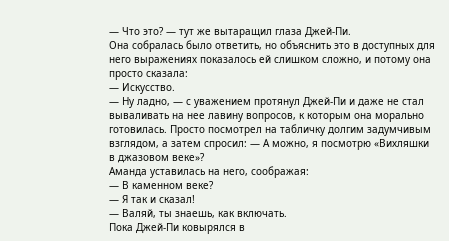— Что это? — тут же вытаращил глаза Джей-Пи.
Она собралась было ответить, но объяснить это в доступных для него выражениях показалось ей слишком сложно, и потому она просто сказала:
— Искусство.
— Ну ладно, — с уважением протянул Джей-Пи и даже не стал вываливать на нее лавину вопросов, к которым она морально готовилась. Просто посмотрел на табличку долгим задумчивым взглядом, а затем спросил: — А можно, я посмотрю «Вихляшки в джазовом веке»?
Аманда уставилась на него, соображая:
— В каменном веке?
— Я так и сказал!
— Валяй, ты знаешь, как включать.
Пока Джей-Пи ковырялся в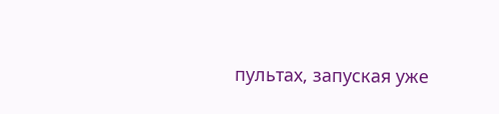пультах, запуская уже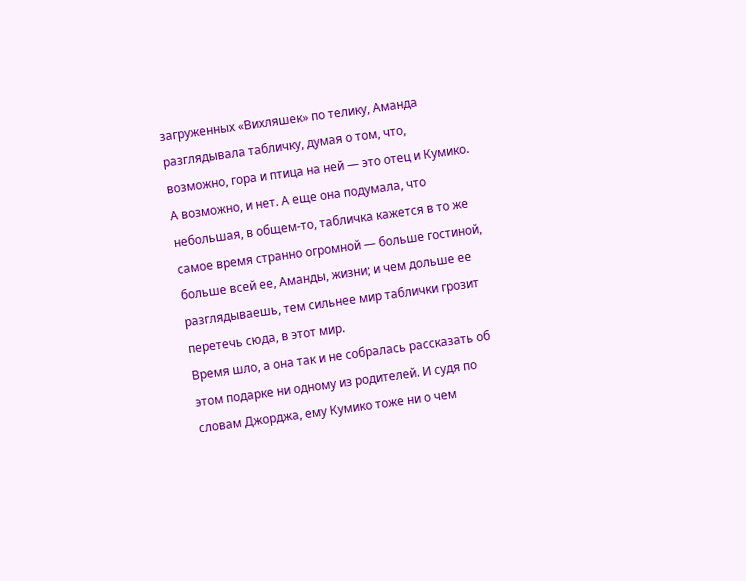загруженных «Вихляшек» по телику, Аманда разглядывала табличку, думая о том, что, возможно, гора и птица на ней — это отец и Кумико. А возможно, и нет. А еще она подумала, что небольшая, в общем-то, табличка кажется в то же самое время странно огромной — больше гостиной, больше всей ее, Аманды, жизни; и чем дольше ее разглядываешь, тем сильнее мир таблички грозит перетечь сюда, в этот мир.
Время шло, а она так и не собралась рассказать об этом подарке ни одному из родителей. И судя по словам Джорджа, ему Кумико тоже ни о чем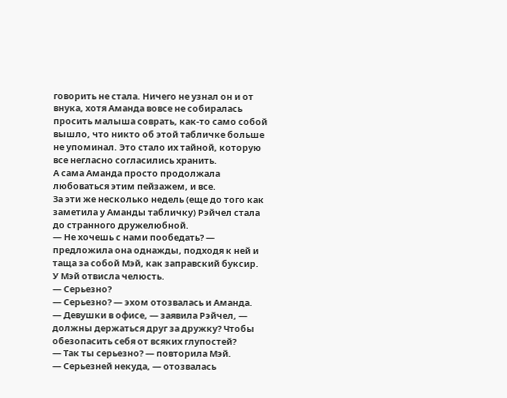говорить не стала. Ничего не узнал он и от внука, хотя Аманда вовсе не собиралась просить малыша соврать, как-то само собой вышло, что никто об этой табличке больше не упоминал. Это стало их тайной, которую все негласно согласились хранить.
А сама Аманда просто продолжала любоваться этим пейзажем, и все.
За эти же несколько недель (еще до того как заметила у Аманды табличку) Рэйчел стала до странного дружелюбной.
— Не хочешь с нами пообедать? — предложила она однажды, подходя к ней и таща за собой Мэй, как заправский буксир.
У Мэй отвисла челюсть.
— Серьезно?
— Серьезно? — эхом отозвалась и Аманда.
— Девушки в офисе, — заявила Рэйчел, — должны держаться друг за дружку? Чтобы обезопасить себя от всяких глупостей?
— Так ты серьезно? — повторила Мэй.
— Серьезней некуда, — отозвалась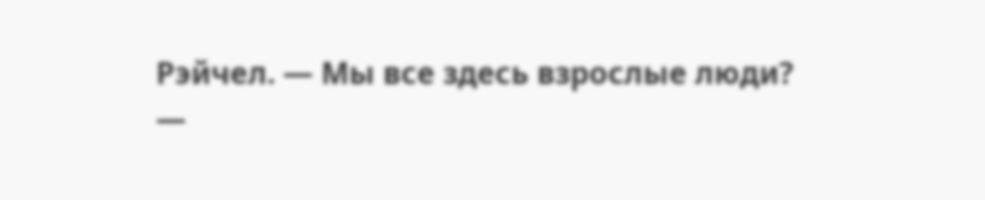Рэйчел. — Мы все здесь взрослые люди?
—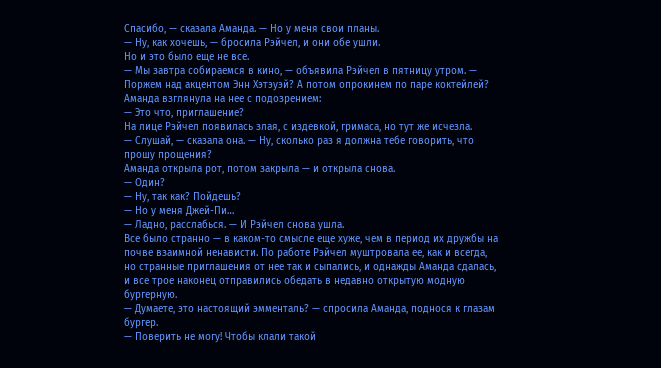Спасибо, — сказала Аманда. — Но у меня свои планы.
— Ну, как хочешь, — бросила Рэйчел, и они обе ушли.
Но и это было еще не все.
— Мы завтра собираемся в кино, — объявила Рэйчел в пятницу утром. — Поржем над акцентом Энн Хэтэуэй? А потом опрокинем по паре коктейлей?
Аманда взглянула на нее с подозрением:
— Это что, приглашение?
На лице Рэйчел появилась злая, с издевкой, гримаса, но тут же исчезла.
— Слушай, — сказала она. — Ну, сколько раз я должна тебе говорить, что прошу прощения?
Аманда открыла рот, потом закрыла — и открыла снова.
— Один?
— Ну, так как? Пойдешь?
— Но у меня Джей-Пи…
— Ладно, расслабься. — И Рэйчел снова ушла.
Все было странно — в каком-то смысле еще хуже, чем в период их дружбы на почве взаимной ненависти. По работе Рэйчел муштровала ее, как и всегда, но странные приглашения от нее так и сыпались, и однажды Аманда сдалась, и все трое наконец отправились обедать в недавно открытую модную бургерную.
— Думаете, это настоящий эмменталь? — спросила Аманда, поднося к глазам бургер.
— Поверить не могу! Чтобы клали такой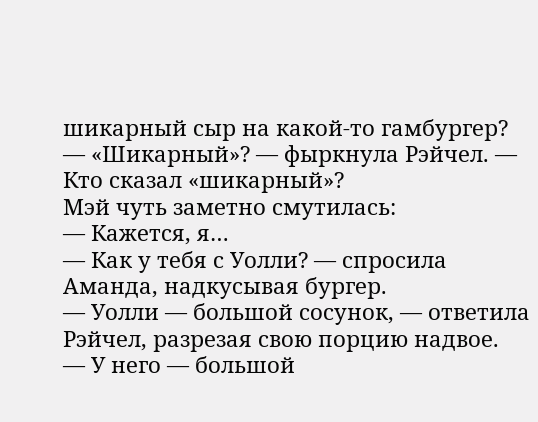шикарный сыр на какой-то гамбургер?
— «Шикарный»? — фыркнула Рэйчел. — Кто сказал «шикарный»?
Мэй чуть заметно смутилась:
— Кажется, я…
— Как у тебя с Уолли? — спросила Аманда, надкусывая бургер.
— Уолли — большой сосунок, — ответила Рэйчел, разрезая свою порцию надвое.
— У него — большой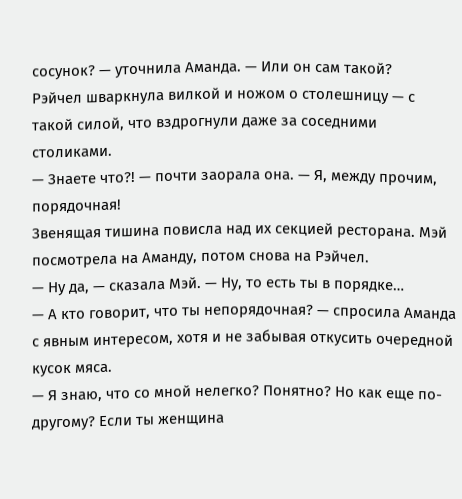сосунок? — уточнила Аманда. — Или он сам такой?
Рэйчел шваркнула вилкой и ножом о столешницу — с такой силой, что вздрогнули даже за соседними столиками.
— Знаете что?! — почти заорала она. — Я, между прочим, порядочная!
Звенящая тишина повисла над их секцией ресторана. Мэй посмотрела на Аманду, потом снова на Рэйчел.
— Ну да, — сказала Мэй. — Ну, то есть ты в порядке…
— А кто говорит, что ты непорядочная? — спросила Аманда с явным интересом, хотя и не забывая откусить очередной кусок мяса.
— Я знаю, что со мной нелегко? Понятно? Но как еще по-другому? Если ты женщина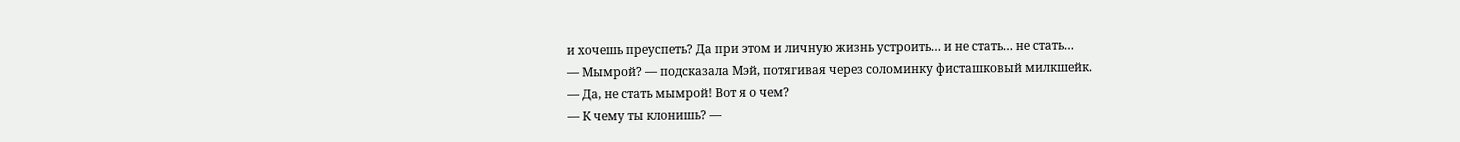и хочешь преуспеть? Да при этом и личную жизнь устроить… и не стать… не стать…
— Мымрой? — подсказала Мэй, потягивая через соломинку фисташковый милкшейк.
— Да, не стать мымрой! Вот я о чем?
— К чему ты клонишь? —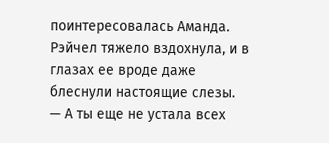поинтересовалась Аманда.
Рэйчел тяжело вздохнула, и в глазах ее вроде даже блеснули настоящие слезы.
— А ты еще не устала всех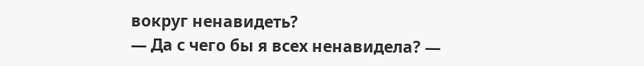вокруг ненавидеть?
— Да с чего бы я всех ненавидела? —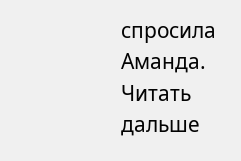спросила Аманда.
Читать дальше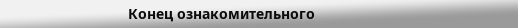Конец ознакомительного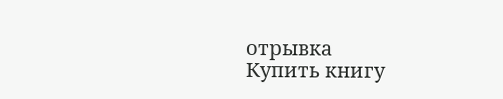отрывка
Купить книгу